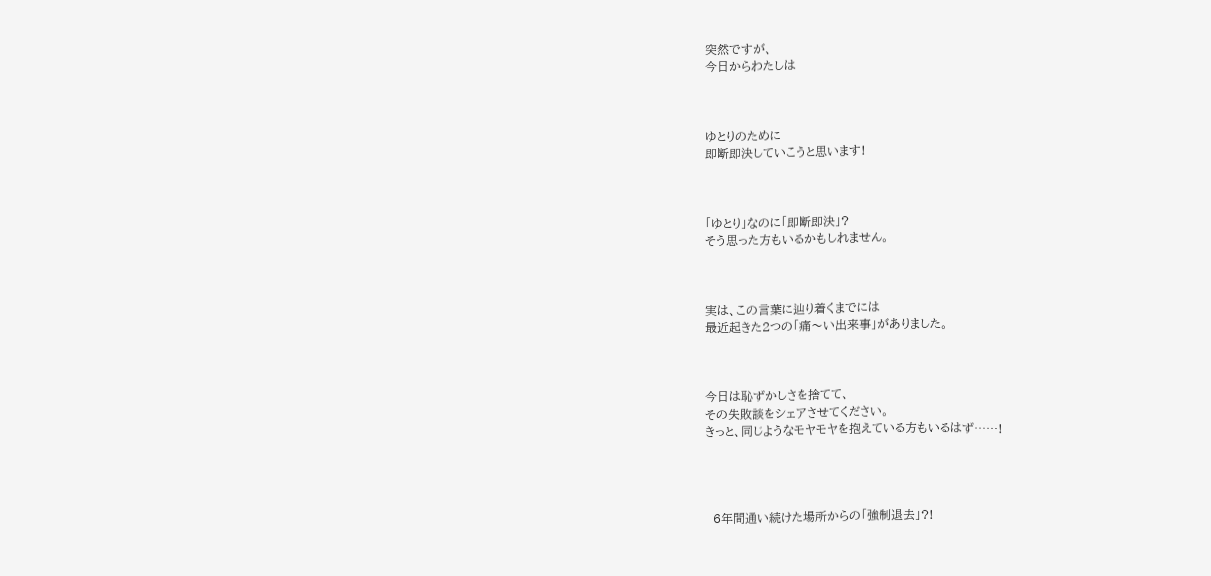突然ですが、
今日からわたしは



ゆとりのために
即断即決していこうと思います!



「ゆとり」なのに「即断即決」?
そう思った方もいるかもしれません。



実は、この言葉に辿り着くまでには
最近起きた2つの「痛〜い出来事」がありました。



今日は恥ずかしさを捨てて、
その失敗談をシェアさせてください。
きっと、同じようなモヤモヤを抱えている方もいるはず……!




  6年間通い続けた場所からの「強制退去」?!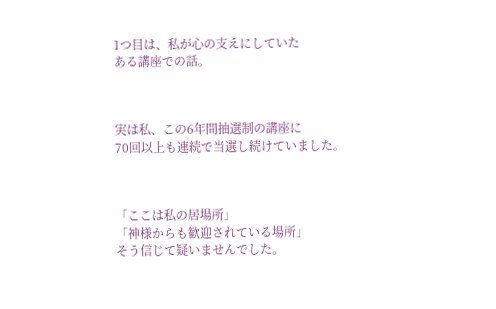1つ目は、私が心の支えにしていた
ある講座での話。



実は私、この6年間抽選制の講座に
70回以上も連続で当選し続けていました。



「ここは私の居場所」
「神様からも歓迎されている場所」
そう信じて疑いませんでした。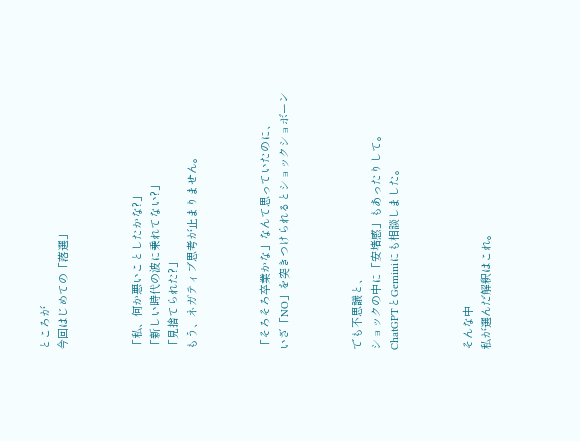ところが
今回はじめての「落選」



「私、何か悪いことしたかな?」
「新しい時代の波に乗れてない?」
「見捨てられた?」
もう、ネガティブ思考が止まりません。



「そろそろ卒業かな」なんて思っていたのに、
いざ「NO」を突きつけられるとショックショボーン



でも不思議と、
ショックの中に「安堵感」もあったりして。
ChatGPTとGeminiにも相談しました。



そんな中
私が選んだ解釈はこれ。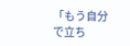「もう自分で立ち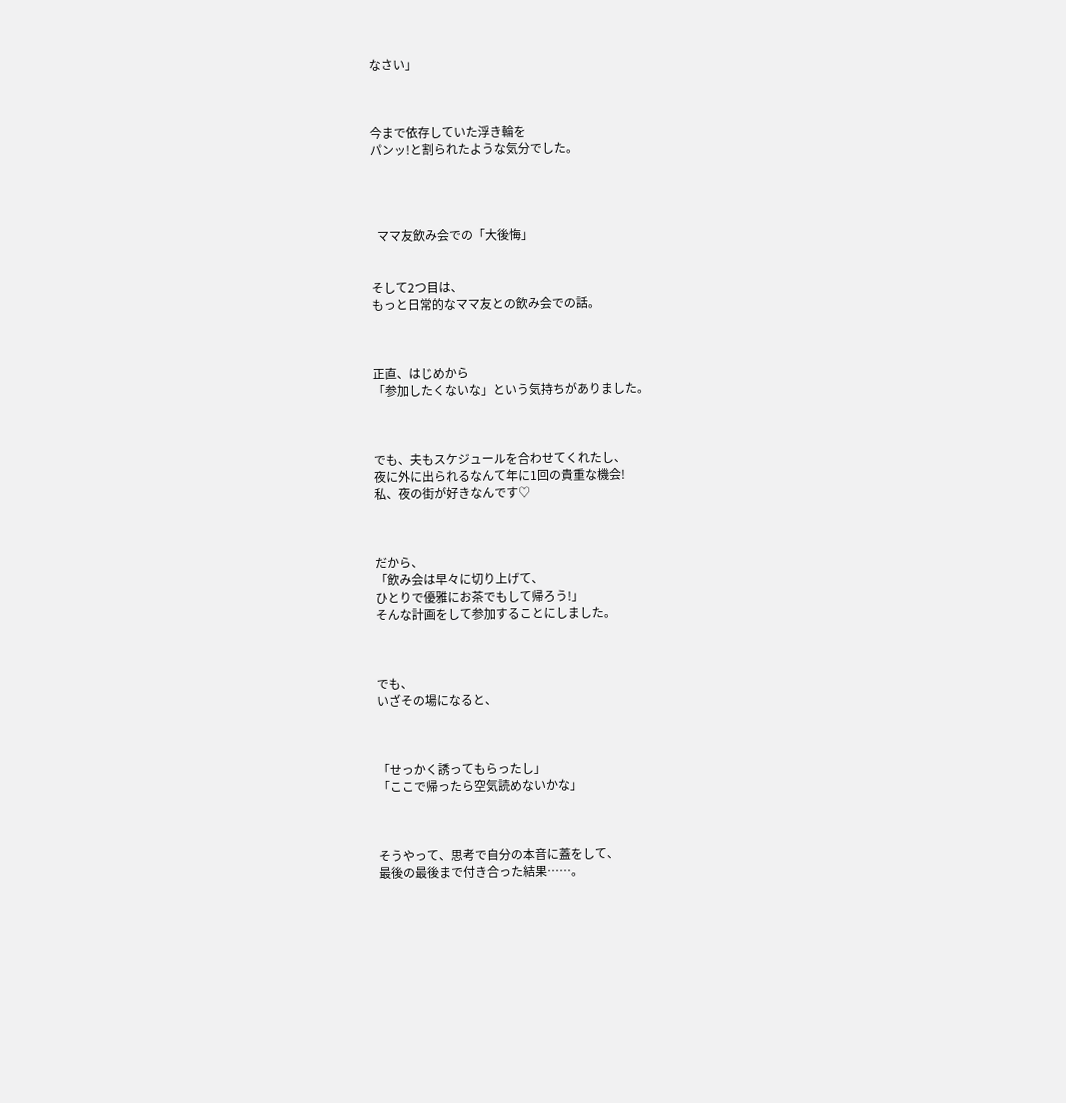なさい」



今まで依存していた浮き輪を
パンッ!と割られたような気分でした。




  ママ友飲み会での「大後悔」


そして2つ目は、
もっと日常的なママ友との飲み会での話。



正直、はじめから
「参加したくないな」という気持ちがありました。



でも、夫もスケジュールを合わせてくれたし、
夜に外に出られるなんて年に1回の貴重な機会!
私、夜の街が好きなんです♡



だから、
「飲み会は早々に切り上げて、
ひとりで優雅にお茶でもして帰ろう!」
そんな計画をして参加することにしました。



でも、
いざその場になると、



「せっかく誘ってもらったし」
「ここで帰ったら空気読めないかな」



そうやって、思考で自分の本音に蓋をして、
最後の最後まで付き合った結果……。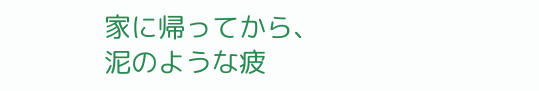家に帰ってから、
泥のような疲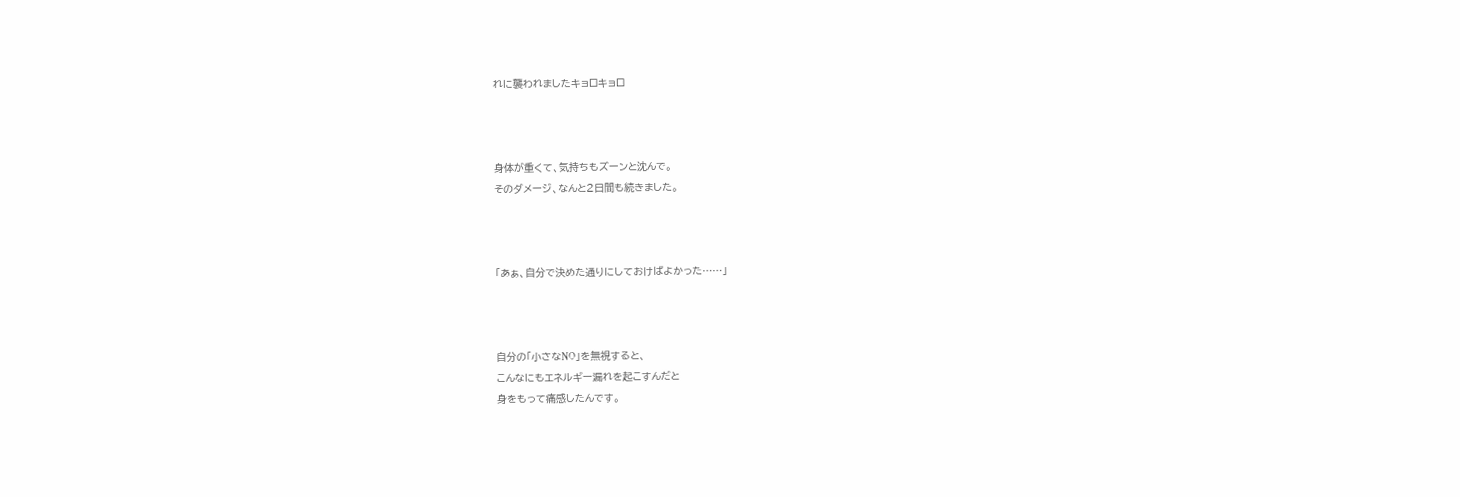れに襲われましたキョロキョロ



身体が重くて、気持ちもズーンと沈んで。
そのダメージ、なんと2日間も続きました。



「あぁ、自分で決めた通りにしておけばよかった……」



自分の「小さなNO」を無視すると、
こんなにもエネルギー漏れを起こすんだと
身をもって痛感したんです。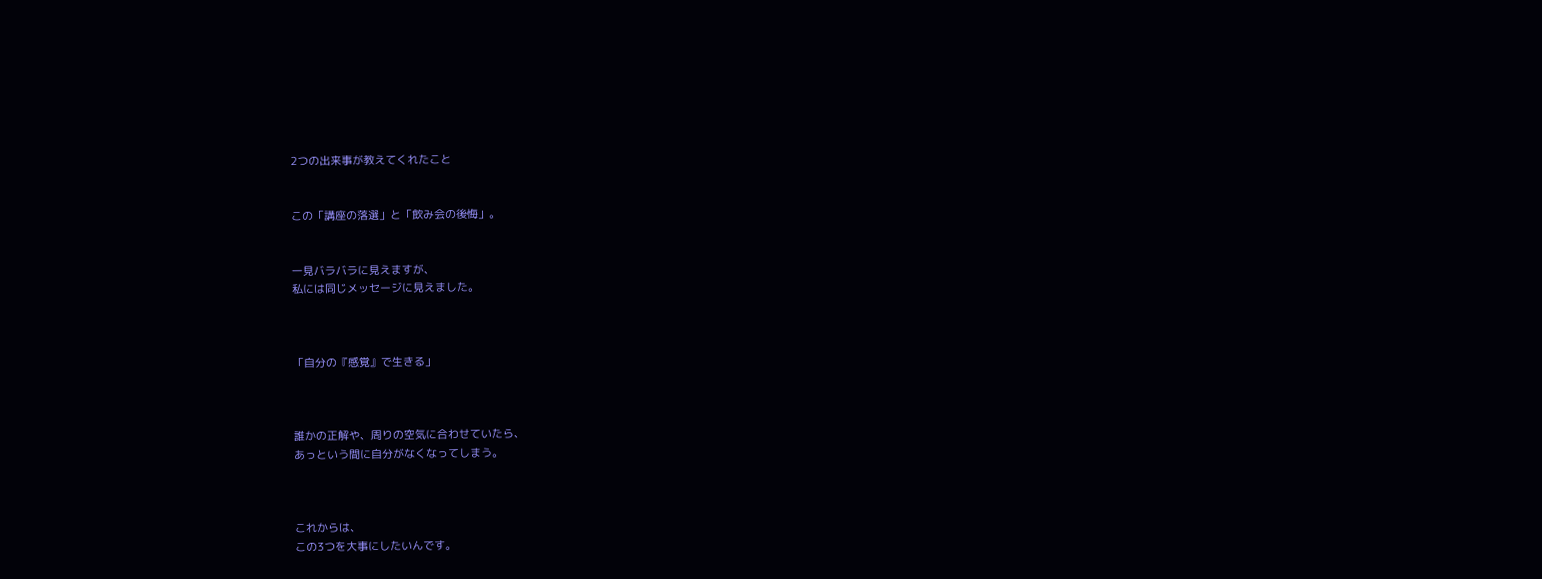2つの出来事が教えてくれたこと


この「講座の落選」と「飲み会の後悔」。


一見バラバラに見えますが、
私には同じメッセージに見えました。



「自分の『感覚』で生きる」



誰かの正解や、周りの空気に合わせていたら、
あっという間に自分がなくなってしまう。



これからは、
この3つを大事にしたいんです。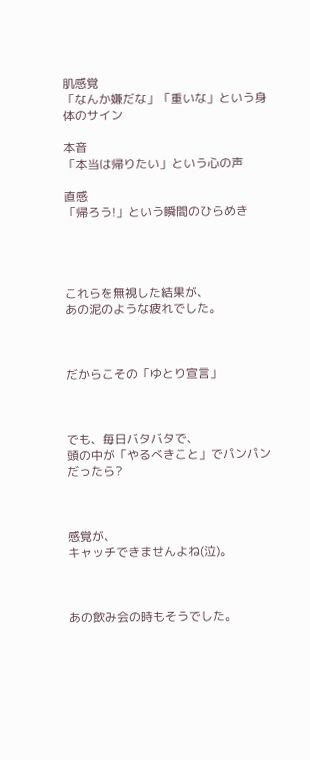肌感覚
「なんか嫌だな」「重いな」という身体のサイン

本音
「本当は帰りたい」という心の声

直感
「帰ろう!」という瞬間のひらめき




これらを無視した結果が、
あの泥のような疲れでした。



だからこその「ゆとり宣言」



でも、毎日バタバタで、
頭の中が「やるべきこと」でパンパンだったら?



感覚が、
キャッチできませんよね(泣)。



あの飲み会の時もそうでした。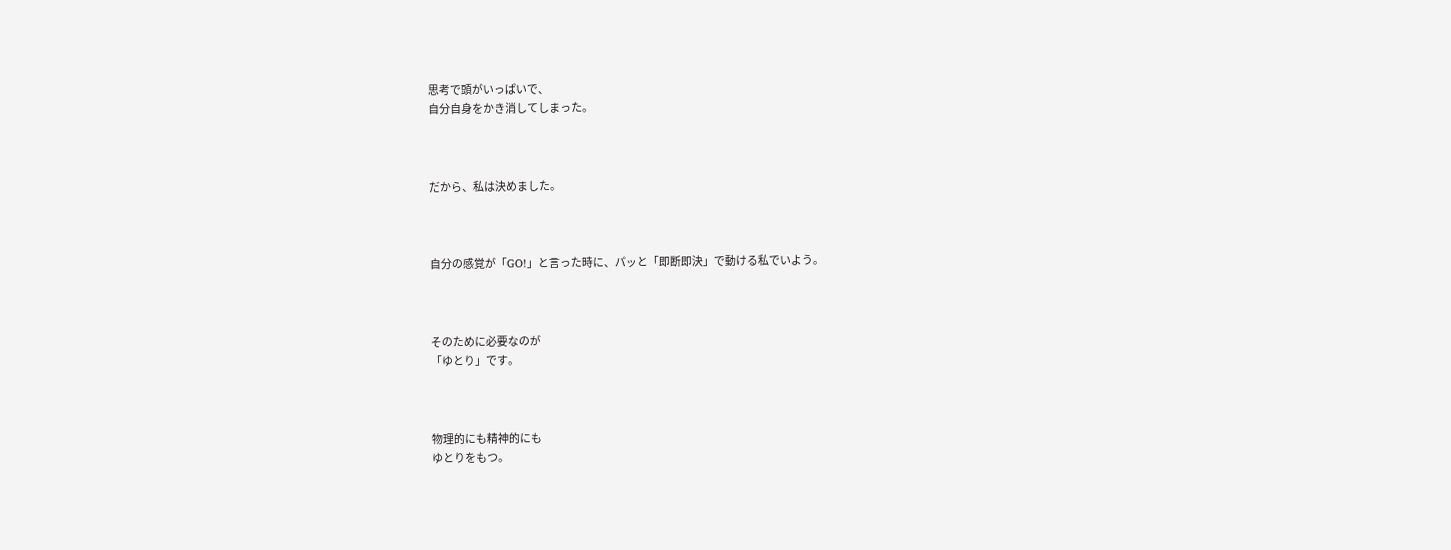思考で頭がいっぱいで、
自分自身をかき消してしまった。



だから、私は決めました。



自分の感覚が「GO!」と言った時に、パッと「即断即決」で動ける私でいよう。



そのために必要なのが
「ゆとり」です。



物理的にも精神的にも
ゆとりをもつ。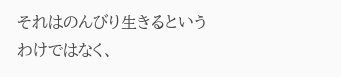それはのんびり生きるというわけではなく、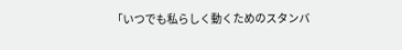「いつでも私らしく動くためのスタンバ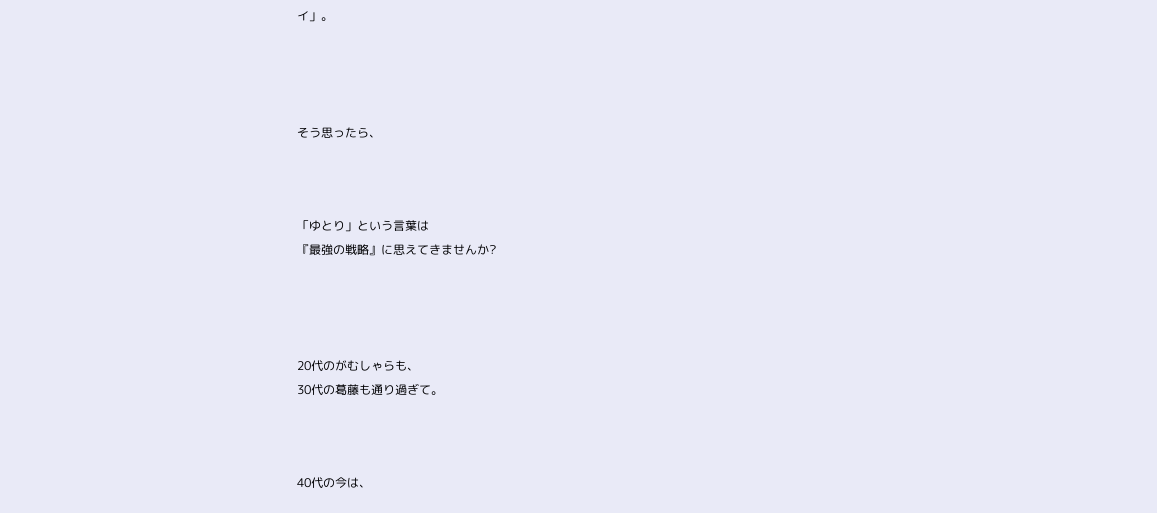イ」。




そう思ったら、



「ゆとり」という言葉は
『最強の戦略』に思えてきませんか?




20代のがむしゃらも、
30代の葛藤も通り過ぎて。



40代の今は、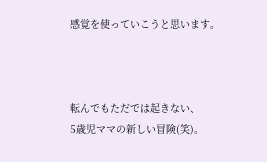感覚を使っていこうと思います。



転んでもただでは起きない、
5歳児ママの新しい冒険(笑)。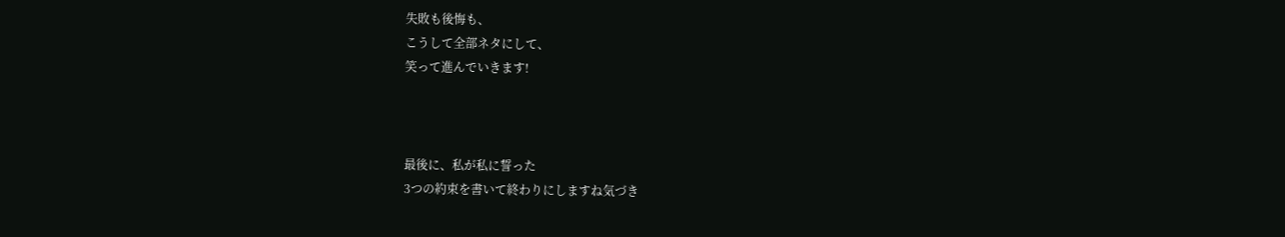失敗も後悔も、
こうして全部ネタにして、
笑って進んでいきます!



最後に、私が私に誓った
3つの約束を書いて終わりにしますね気づき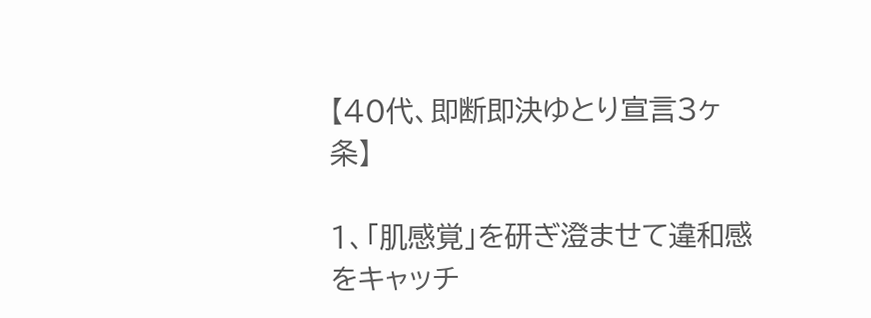【40代、即断即決ゆとり宣言3ヶ条】

1、「肌感覚」を研ぎ澄ませて違和感をキャッチ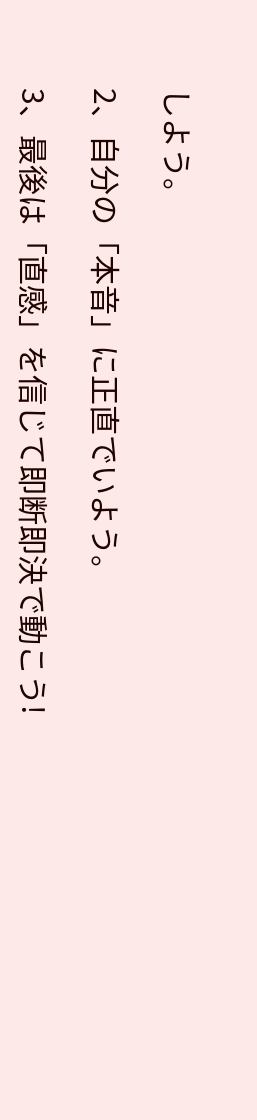しよう。

2、自分の「本音」に正直でいよう。

3、最後は「直感」を信じて即断即決で動こう!